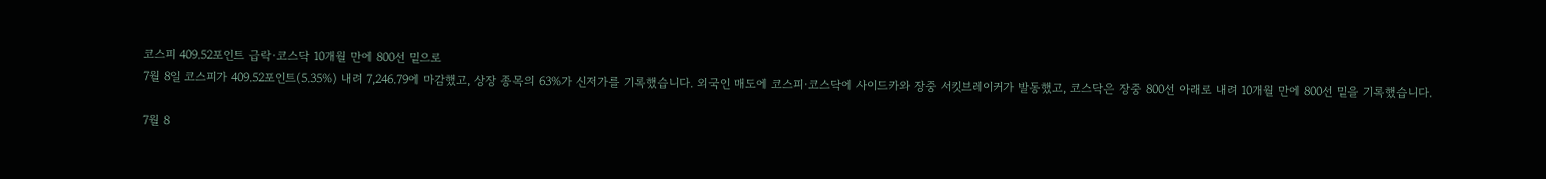코스피 409.52포인트 급락·코스닥 10개월 만에 800선 밑으로
7월 8일 코스피가 409.52포인트(5.35%) 내려 7,246.79에 마감했고, 상장 종목의 63%가 신저가를 기록했습니다. 외국인 매도에 코스피·코스닥에 사이드카와 장중 서킷브레이커가 발동했고, 코스닥은 장중 800선 아래로 내려 10개월 만에 800선 밑을 기록했습니다.

7월 8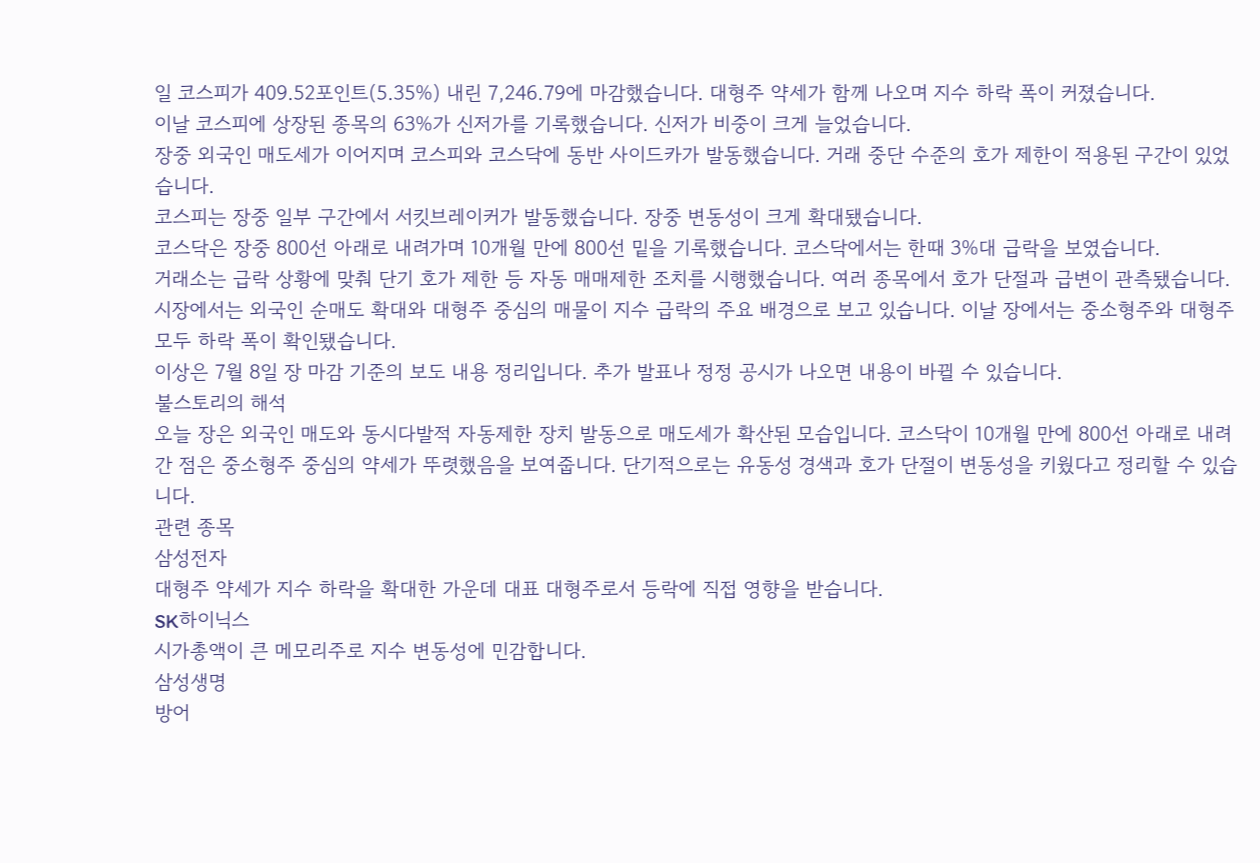일 코스피가 409.52포인트(5.35%) 내린 7,246.79에 마감했습니다. 대형주 약세가 함께 나오며 지수 하락 폭이 커졌습니다.
이날 코스피에 상장된 종목의 63%가 신저가를 기록했습니다. 신저가 비중이 크게 늘었습니다.
장중 외국인 매도세가 이어지며 코스피와 코스닥에 동반 사이드카가 발동했습니다. 거래 중단 수준의 호가 제한이 적용된 구간이 있었습니다.
코스피는 장중 일부 구간에서 서킷브레이커가 발동했습니다. 장중 변동성이 크게 확대됐습니다.
코스닥은 장중 800선 아래로 내려가며 10개월 만에 800선 밑을 기록했습니다. 코스닥에서는 한때 3%대 급락을 보였습니다.
거래소는 급락 상황에 맞춰 단기 호가 제한 등 자동 매매제한 조치를 시행했습니다. 여러 종목에서 호가 단절과 급변이 관측됐습니다.
시장에서는 외국인 순매도 확대와 대형주 중심의 매물이 지수 급락의 주요 배경으로 보고 있습니다. 이날 장에서는 중소형주와 대형주 모두 하락 폭이 확인됐습니다.
이상은 7월 8일 장 마감 기준의 보도 내용 정리입니다. 추가 발표나 정정 공시가 나오면 내용이 바뀔 수 있습니다.
불스토리의 해석
오늘 장은 외국인 매도와 동시다발적 자동제한 장치 발동으로 매도세가 확산된 모습입니다. 코스닥이 10개월 만에 800선 아래로 내려간 점은 중소형주 중심의 약세가 뚜렷했음을 보여줍니다. 단기적으로는 유동성 경색과 호가 단절이 변동성을 키웠다고 정리할 수 있습니다.
관련 종목
삼성전자
대형주 약세가 지수 하락을 확대한 가운데 대표 대형주로서 등락에 직접 영향을 받습니다.
SK하이닉스
시가총액이 큰 메모리주로 지수 변동성에 민감합니다.
삼성생명
방어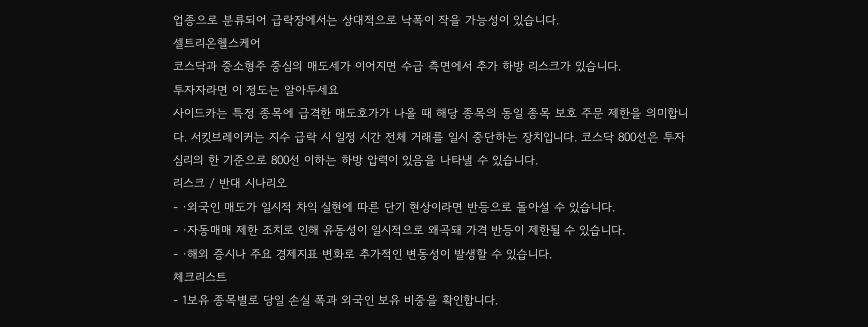업종으로 분류되어 급락장에서는 상대적으로 낙폭이 작을 가능성이 있습니다.
셀트리온헬스케어
코스닥과 중소형주 중심의 매도세가 이어지면 수급 측면에서 추가 하방 리스크가 있습니다.
투자자라면 이 정도는 알아두세요
사이드카는 특정 종목에 급격한 매도호가가 나올 때 해당 종목의 동일 종목 보호 주문 제한을 의미합니다. 서킷브레이커는 지수 급락 시 일정 시간 전체 거래를 일시 중단하는 장치입니다. 코스닥 800선은 투자 심리의 한 기준으로 800선 이하는 하방 압력이 있음을 나타낼 수 있습니다.
리스크 / 반대 시나리오
- ·외국인 매도가 일시적 차익 실현에 따른 단기 현상이라면 반등으로 돌아설 수 있습니다.
- ·자동매매 제한 조치로 인해 유동성이 일시적으로 왜곡돼 가격 반등이 제한될 수 있습니다.
- ·해외 증시나 주요 경제지표 변화로 추가적인 변동성이 발생할 수 있습니다.
체크리스트
- 1보유 종목별로 당일 손실 폭과 외국인 보유 비중을 확인합니다.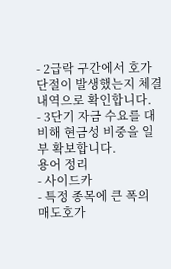- 2급락 구간에서 호가 단절이 발생했는지 체결 내역으로 확인합니다.
- 3단기 자금 수요를 대비해 현금성 비중을 일부 확보합니다.
용어 정리
- 사이드카
- 특정 종목에 큰 폭의 매도호가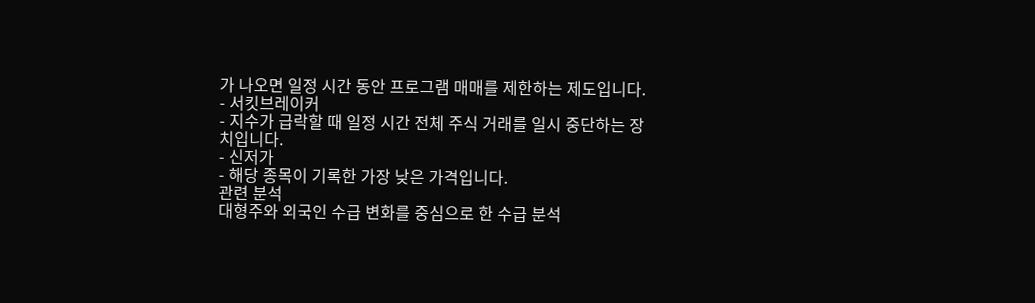가 나오면 일정 시간 동안 프로그램 매매를 제한하는 제도입니다.
- 서킷브레이커
- 지수가 급락할 때 일정 시간 전체 주식 거래를 일시 중단하는 장치입니다.
- 신저가
- 해당 종목이 기록한 가장 낮은 가격입니다.
관련 분석
대형주와 외국인 수급 변화를 중심으로 한 수급 분석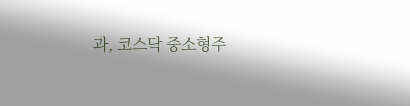과, 코스닥 중소형주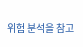위험 분석을 참고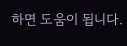하면 도움이 됩니다.